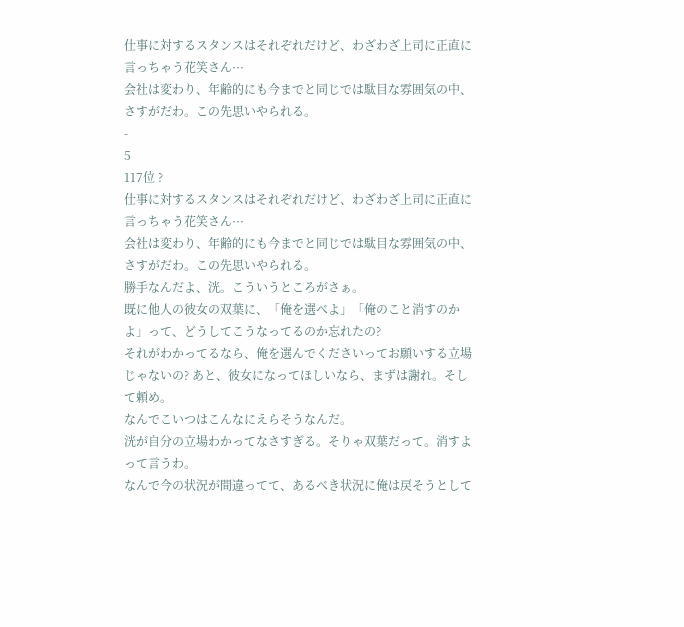仕事に対するスタンスはそれぞれだけど、わざわざ上司に正直に言っちゃう花笑さん···
会社は変わり、年齢的にも今までと同じでは駄目な雰囲気の中、さすがだわ。この先思いやられる。
-
5
117位 ?
仕事に対するスタンスはそれぞれだけど、わざわざ上司に正直に言っちゃう花笑さん···
会社は変わり、年齢的にも今までと同じでは駄目な雰囲気の中、さすがだわ。この先思いやられる。
勝手なんだよ、洸。こういうところがさぁ。
既に他人の彼女の双葉に、「俺を選べよ」「俺のこと消すのかよ」って、どうしてこうなってるのか忘れたの?
それがわかってるなら、俺を選んでくださいってお願いする立場じゃないの? あと、彼女になってほしいなら、まずは謝れ。そして頼め。
なんでこいつはこんなにえらそうなんだ。
洸が自分の立場わかってなさすぎる。そりゃ双葉だって。消すよって言うわ。
なんで今の状況が間違ってて、あるべき状況に俺は戻そうとして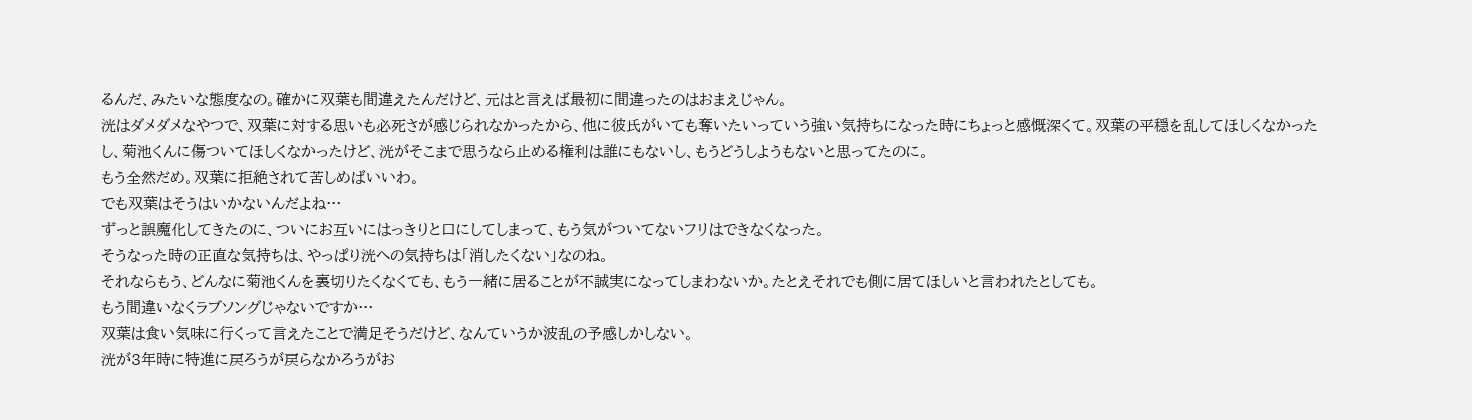るんだ、みたいな態度なの。確かに双葉も間違えたんだけど、元はと言えば最初に間違ったのはおまえじゃん。
洸はダメダメなやつで、双葉に対する思いも必死さが感じられなかったから、他に彼氏がいても奪いたいっていう強い気持ちになった時にちょっと感慨深くて。双葉の平穏を乱してほしくなかったし、菊池くんに傷ついてほしくなかったけど、洸がそこまで思うなら止める権利は誰にもないし、もうどうしようもないと思ってたのに。
もう全然だめ。双葉に拒絶されて苦しめばいいわ。
でも双葉はそうはいかないんだよね···
ずっと誤魔化してきたのに、ついにお互いにはっきりと口にしてしまって、もう気がついてないフリはできなくなった。
そうなった時の正直な気持ちは、やっぱり洸への気持ちは「消したくない」なのね。
それならもう、どんなに菊池くんを裏切りたくなくても、もう一緒に居ることが不誠実になってしまわないか。たとえそれでも側に居てほしいと言われたとしても。
もう間違いなくラブソングじゃないですか···
双葉は食い気味に行くって言えたことで満足そうだけど、なんていうか波乱の予感しかしない。
洸が3年時に特進に戻ろうが戻らなかろうがお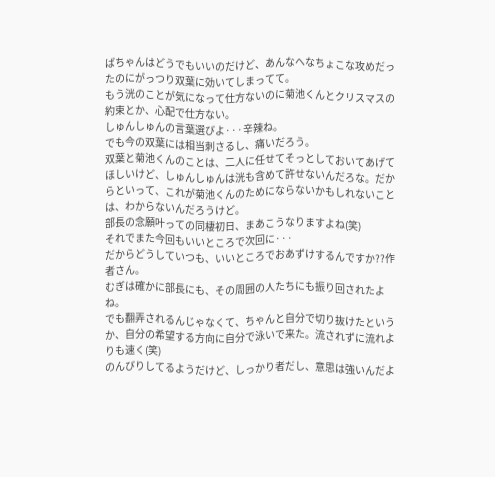ばちゃんはどうでもいいのだけど、あんなへなちょこな攻めだったのにがっつり双葉に効いてしまってて。
もう洸のことが気になって仕方ないのに菊池くんとクリスマスの約束とか、心配で仕方ない。
しゅんしゅんの言葉選びよ···辛辣ね。
でも今の双葉には相当刺さるし、痛いだろう。
双葉と菊池くんのことは、二人に任せてそっとしておいてあげてほしいけど、しゅんしゅんは洸も含めて許せないんだろな。だからといって、これが菊池くんのためにならないかもしれないことは、わからないんだろうけど。
部長の念願叶っての同棲初日、まあこうなりますよね(笑)
それでまた今回もいいところで次回に···
だからどうしていつも、いいところでおあずけするんですか??作者さん。
むぎは確かに部長にも、その周囲の人たちにも振り回されたよね。
でも翻弄されるんじゃなくて、ちゃんと自分で切り抜けたというか、自分の希望する方向に自分で泳いで来た。流されずに流れよりも速く(笑)
のんびりしてるようだけど、しっかり者だし、意思は強いんだよ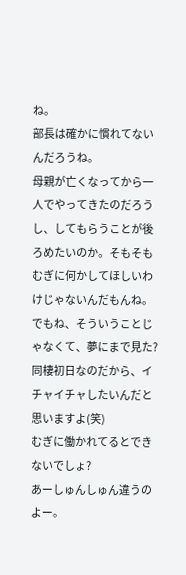ね。
部長は確かに慣れてないんだろうね。
母親が亡くなってから一人でやってきたのだろうし、してもらうことが後ろめたいのか。そもそもむぎに何かしてほしいわけじゃないんだもんね。
でもね、そういうことじゃなくて、夢にまで見た?同棲初日なのだから、イチャイチャしたいんだと思いますよ(笑)
むぎに働かれてるとできないでしょ?
あーしゅんしゅん違うのよー。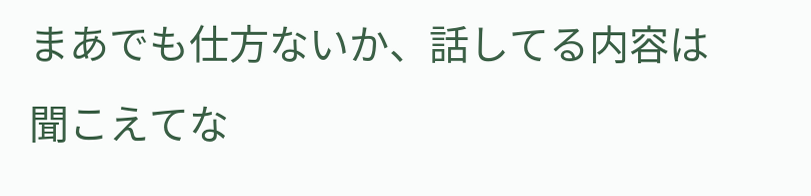まあでも仕方ないか、話してる内容は聞こえてな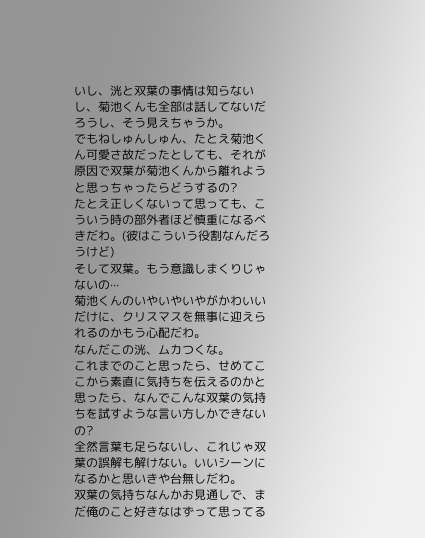いし、洸と双葉の事情は知らないし、菊池くんも全部は話してないだろうし、そう見えちゃうか。
でもねしゅんしゅん、たとえ菊池くん可愛さ故だったとしても、それが原因で双葉が菊池くんから離れようと思っちゃったらどうするの?
たとえ正しくないって思っても、こういう時の部外者ほど慎重になるべきだわ。(彼はこういう役割なんだろうけど)
そして双葉。もう意識しまくりじゃないの···
菊池くんのいやいやいやがかわいいだけに、クリスマスを無事に迎えられるのかもう心配だわ。
なんだこの洸、ムカつくな。
これまでのこと思ったら、せめてここから素直に気持ちを伝えるのかと思ったら、なんでこんな双葉の気持ちを試すような言い方しかできないの?
全然言葉も足らないし、これじゃ双葉の誤解も解けない。いいシーンになるかと思いきや台無しだわ。
双葉の気持ちなんかお見通しで、まだ俺のこと好きなはずって思ってる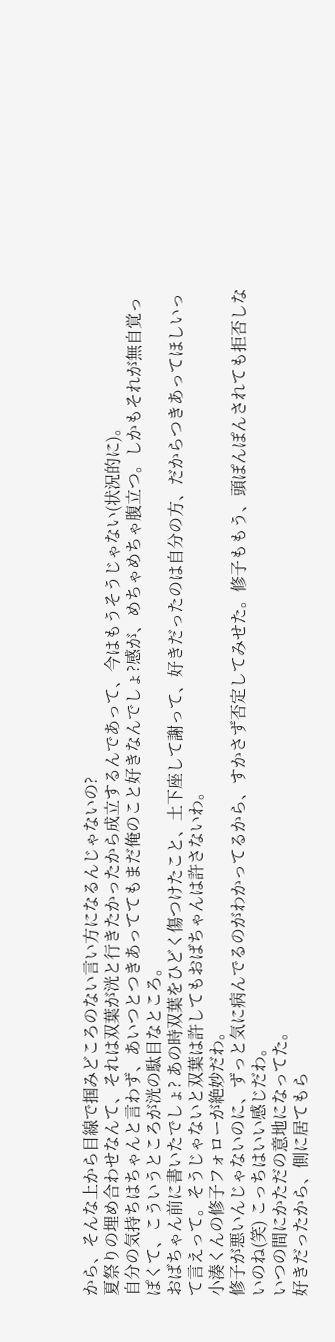から、そんな上から目線で掴みどころのない言い方になるんじゃないの?
夏祭りの埋め合わせなんて、それは双葉が洸と行きたかったから成立するんであって、今はもうそうじゃない(状況的に)。
自分の気持ちはちゃんと言わず、あいつとつきあっててもまだ俺のこと好きなんでしょ?感が、めちゃめちゃ腹立つ。しかもそれが無自覚っぽくて、こういうところが洸の駄目なところ。
おばちゃん前に書いたでしょ? あの時双葉をひどく傷つけたこと、土下座して謝って、好きだったのは自分の方、だからつきあってほしいって言えって。そうじゃないと双葉は許してもおばちゃんは許さないわ。
小湊くんの修子フォローが絶妙だわ。
修子が悪いんじゃないのに、ずっと気に病んでるのがわかってるから、すかさず否定してみせた。修子ももう、頭ぽんぽんされても拒否しないのね(笑) こっちはいい感じだわ。
いつの間にかただの意地になってた。
好きだったから、側に居てもら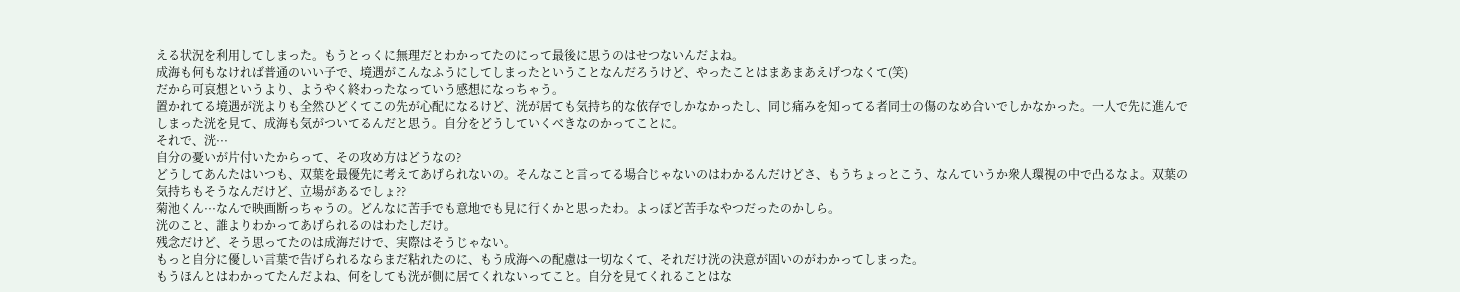える状況を利用してしまった。もうとっくに無理だとわかってたのにって最後に思うのはせつないんだよね。
成海も何もなければ普通のいい子で、境遇がこんなふうにしてしまったということなんだろうけど、やったことはまあまあえげつなくて(笑)
だから可哀想というより、ようやく終わったなっていう感想になっちゃう。
置かれてる境遇が洸よりも全然ひどくてこの先が心配になるけど、洸が居ても気持ち的な依存でしかなかったし、同じ痛みを知ってる者同士の傷のなめ合いでしかなかった。一人で先に進んでしまった洸を見て、成海も気がついてるんだと思う。自分をどうしていくべきなのかってことに。
それで、洸···
自分の憂いが片付いたからって、その攻め方はどうなの?
どうしてあんたはいつも、双葉を最優先に考えてあげられないの。そんなこと言ってる場合じゃないのはわかるんだけどさ、もうちょっとこう、なんていうか衆人環視の中で凸るなよ。双葉の気持ちもそうなんだけど、立場があるでしょ??
菊池くん···なんで映画断っちゃうの。どんなに苦手でも意地でも見に行くかと思ったわ。よっぽど苦手なやつだったのかしら。
洸のこと、誰よりわかってあげられるのはわたしだけ。
残念だけど、そう思ってたのは成海だけで、実際はそうじゃない。
もっと自分に優しい言葉で告げられるならまだ粘れたのに、もう成海への配慮は一切なくて、それだけ洸の決意が固いのがわかってしまった。
もうほんとはわかってたんだよね、何をしても洸が側に居てくれないってこと。自分を見てくれることはな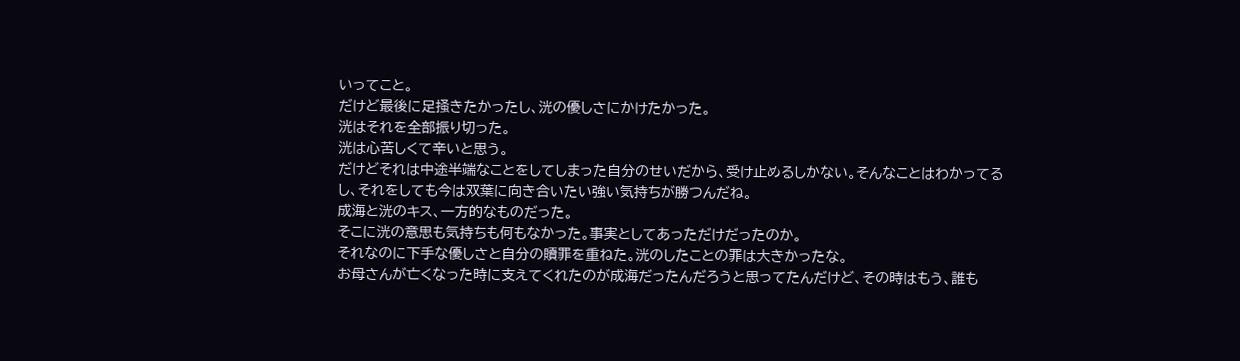いってこと。
だけど最後に足掻きたかったし、洸の優しさにかけたかった。
洸はそれを全部振り切った。
洸は心苦しくて辛いと思う。
だけどそれは中途半端なことをしてしまった自分のせいだから、受け止めるしかない。そんなことはわかってるし、それをしても今は双葉に向き合いたい強い気持ちが勝つんだね。
成海と洸のキス、一方的なものだった。
そこに洸の意思も気持ちも何もなかった。事実としてあっただけだったのか。
それなのに下手な優しさと自分の贖罪を重ねた。洸のしたことの罪は大きかったな。
お母さんが亡くなった時に支えてくれたのが成海だったんだろうと思ってたんだけど、その時はもう、誰も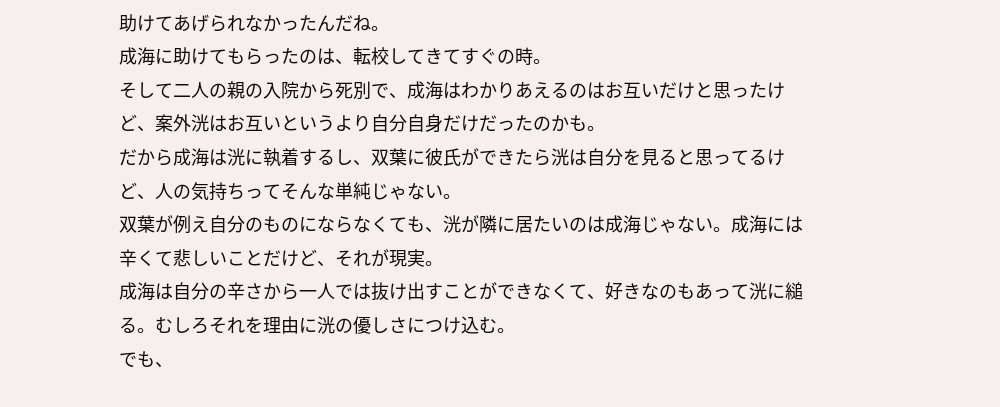助けてあげられなかったんだね。
成海に助けてもらったのは、転校してきてすぐの時。
そして二人の親の入院から死別で、成海はわかりあえるのはお互いだけと思ったけど、案外洸はお互いというより自分自身だけだったのかも。
だから成海は洸に執着するし、双葉に彼氏ができたら洸は自分を見ると思ってるけど、人の気持ちってそんな単純じゃない。
双葉が例え自分のものにならなくても、洸が隣に居たいのは成海じゃない。成海には辛くて悲しいことだけど、それが現実。
成海は自分の辛さから一人では抜け出すことができなくて、好きなのもあって洸に縋る。むしろそれを理由に洸の優しさにつけ込む。
でも、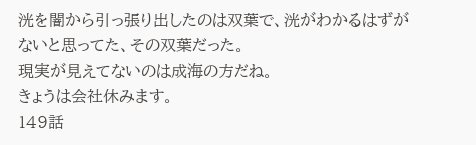洸を闇から引っ張り出したのは双葉で、洸がわかるはずがないと思ってた、その双葉だった。
現実が見えてないのは成海の方だね。
きょうは会社休みます。
149話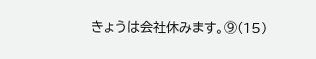きょうは会社休みます。⑨(15)